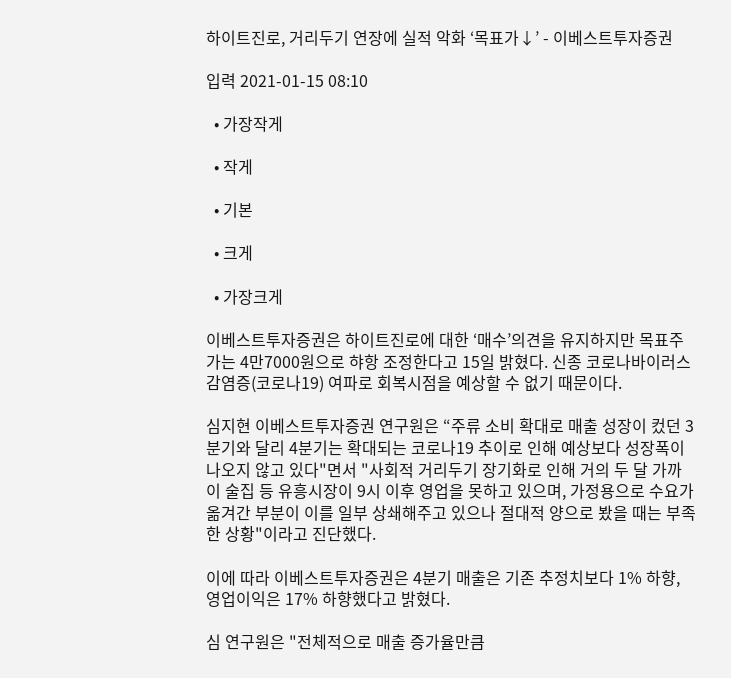하이트진로, 거리두기 연장에 실적 악화 ‘목표가↓’ - 이베스트투자증권

입력 2021-01-15 08:10

  • 가장작게

  • 작게

  • 기본

  • 크게

  • 가장크게

이베스트투자증권은 하이트진로에 대한 ‘매수’의견을 유지하지만 목표주가는 4만7000원으로 햐항 조정한다고 15일 밝혔다. 신종 코로나바이러스 감염증(코로나19) 여파로 회복시점을 예상할 수 없기 때문이다.

심지현 이베스트투자증권 연구원은 “주류 소비 확대로 매출 성장이 컸던 3분기와 달리 4분기는 확대되는 코로나19 추이로 인해 예상보다 성장폭이 나오지 않고 있다"면서 "사회적 거리두기 장기화로 인해 거의 두 달 가까이 술집 등 유흥시장이 9시 이후 영업을 못하고 있으며, 가정용으로 수요가 옮겨간 부분이 이를 일부 상쇄해주고 있으나 절대적 양으로 봤을 때는 부족한 상황"이라고 진단했다.

이에 따라 이베스트투자증권은 4분기 매출은 기존 추정치보다 1% 하향, 영업이익은 17% 하향했다고 밝혔다.

심 연구원은 "전체적으로 매출 증가율만큼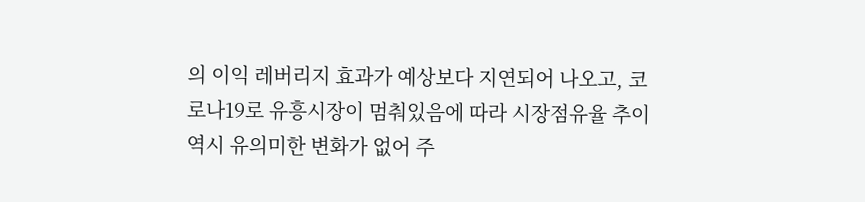의 이익 레버리지 효과가 예상보다 지연되어 나오고, 코로나19로 유흥시장이 멈춰있음에 따라 시장점유율 추이 역시 유의미한 변화가 없어 주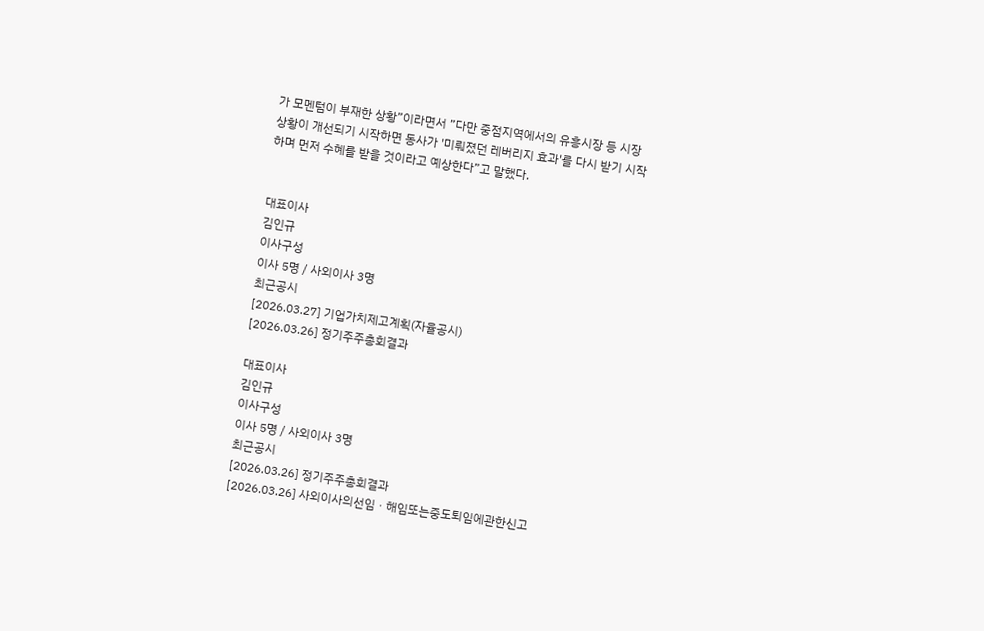가 모멘텀이 부재한 상황”이라면서 ”다만 중점지역에서의 유흥시장 등 시장 상황이 개선되기 시작하면 동사가 '미뤄졌던 레버리지 효과'를 다시 받기 시작하며 먼저 수혜를 받을 것이라고 예상한다”고 말했다.


대표이사
김인규
이사구성
이사 5명 / 사외이사 3명
최근공시
[2026.03.27] 기업가치제고계획(자율공시)
[2026.03.26] 정기주주총회결과

대표이사
김인규
이사구성
이사 5명 / 사외이사 3명
최근공시
[2026.03.26] 정기주주총회결과
[2026.03.26] 사외이사의선임ㆍ해임또는중도퇴임에관한신고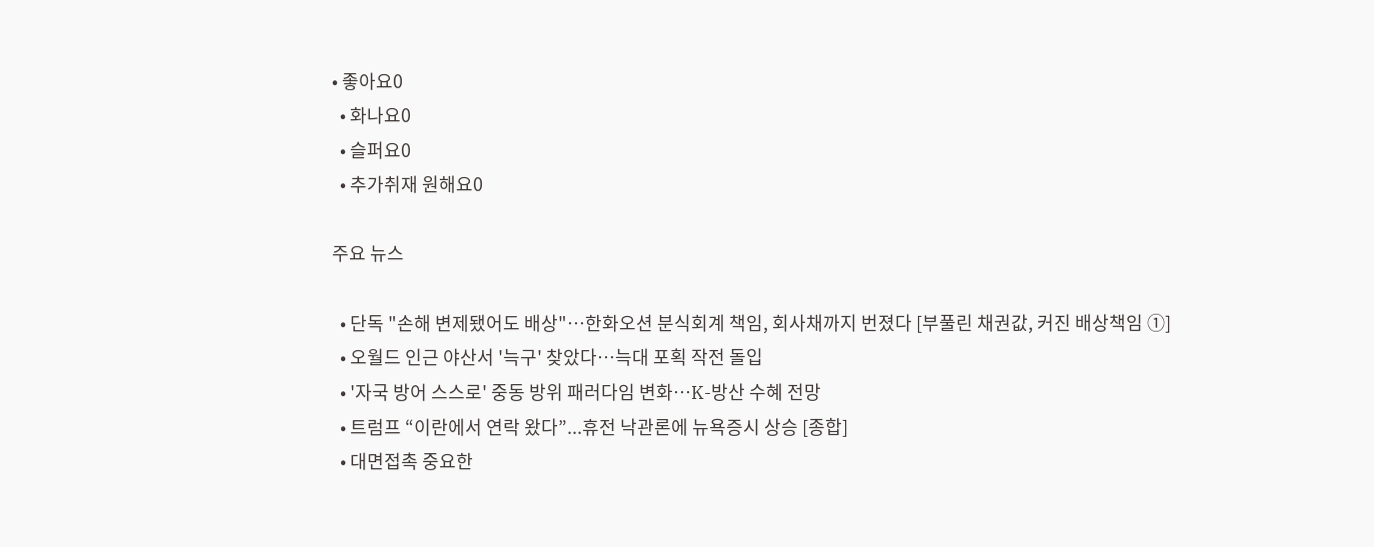• 좋아요0
  • 화나요0
  • 슬퍼요0
  • 추가취재 원해요0

주요 뉴스

  • 단독 "손해 변제됐어도 배상"…한화오션 분식회계 책임, 회사채까지 번졌다 [부풀린 채권값, 커진 배상책임 ①]
  • 오월드 인근 야산서 '늑구' 찾았다…늑대 포획 작전 돌입
  • '자국 방어 스스로' 중동 방위 패러다임 변화…K-방산 수혜 전망
  • 트럼프 “이란에서 연락 왔다”...휴전 낙관론에 뉴욕증시 상승 [종합]
  • 대면접촉 중요한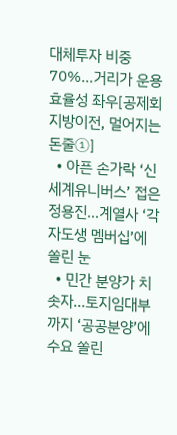대체투자 비중 70%…거리가 운용효율성 좌우[공제회 지방이전, 멀어지는 돈줄①]
  • 아픈 손가락 ‘신세계유니버스’ 접은 정용진…계열사 ‘각자도생 멤버십’에 쏠린 눈
  • 민간 분양가 치솟자…토지임대부까지 ‘공공분양’에 수요 쏠린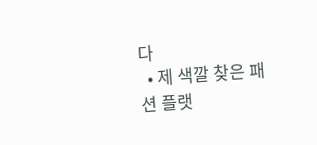다
  • 제 색깔 찾은 패션 플랫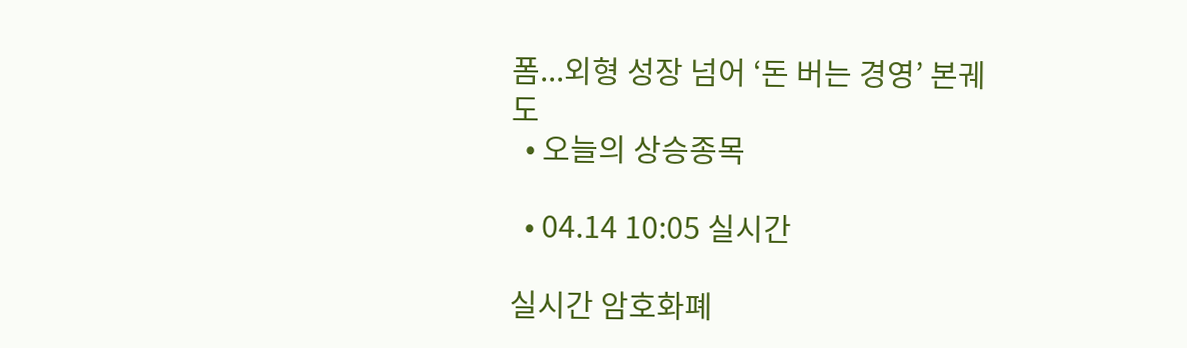폼...외형 성장 넘어 ‘돈 버는 경영’ 본궤도
  • 오늘의 상승종목

  • 04.14 10:05 실시간

실시간 암호화폐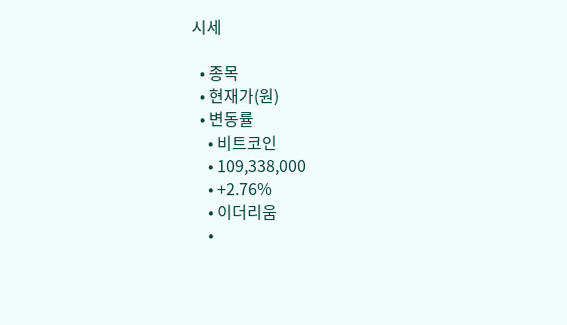시세

  • 종목
  • 현재가(원)
  • 변동률
    • 비트코인
    • 109,338,000
    • +2.76%
    • 이더리움
    •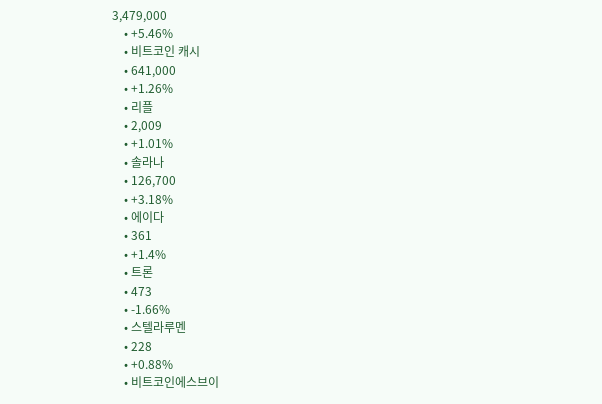3,479,000
    • +5.46%
    • 비트코인 캐시
    • 641,000
    • +1.26%
    • 리플
    • 2,009
    • +1.01%
    • 솔라나
    • 126,700
    • +3.18%
    • 에이다
    • 361
    • +1.4%
    • 트론
    • 473
    • -1.66%
    • 스텔라루멘
    • 228
    • +0.88%
    • 비트코인에스브이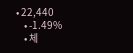• 22,440
    • -1.49%
    • 체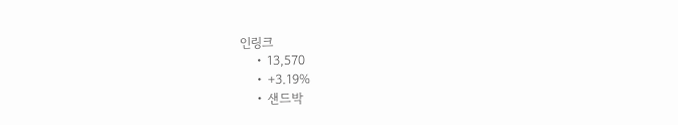인링크
    • 13,570
    • +3.19%
    • 샌드박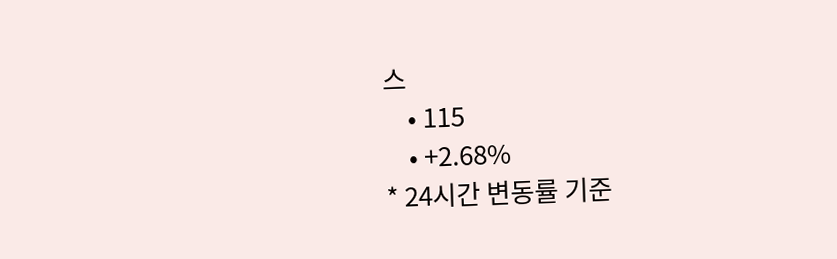스
    • 115
    • +2.68%
* 24시간 변동률 기준